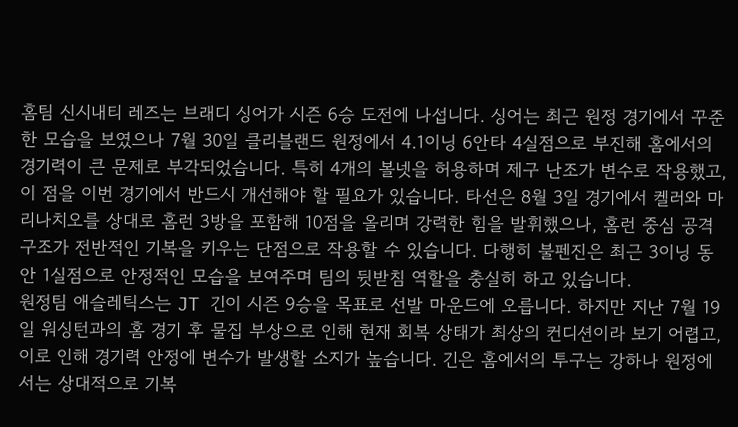홈팀 신시내티 레즈는 브래디 싱어가 시즌 6승 도전에 나섭니다. 싱어는 최근 원정 경기에서 꾸준한 모습을 보였으나 7월 30일 클리블랜드 원정에서 4.1이닝 6안타 4실점으로 부진해 홈에서의 경기력이 큰 문제로 부각되었습니다. 특히 4개의 볼넷을 허용하며 제구 난조가 변수로 작용했고, 이 점을 이번 경기에서 반드시 개선해야 할 필요가 있습니다. 타선은 8월 3일 경기에서 켈러와 마리나치오를 상대로 홈런 3방을 포함해 10점을 올리며 강력한 힘을 발휘했으나, 홈런 중심 공격구조가 전반적인 기복을 키우는 단점으로 작용할 수 있습니다. 다행히 불펜진은 최근 3이닝 동안 1실점으로 안정적인 모습을 보여주며 팀의 뒷받침 역할을 충실히 하고 있습니다.
원정팀 애슬레틱스는 JT 긴이 시즌 9승을 목표로 선발 마운드에 오릅니다. 하지만 지난 7월 19일 워싱턴과의 홈 경기 후 물집 부상으로 인해 현재 회복 상태가 최상의 컨디션이라 보기 어렵고, 이로 인해 경기력 안정에 변수가 발생할 소지가 높습니다. 긴은 홈에서의 투구는 강하나 원정에서는 상대적으로 기복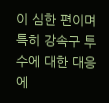이 심한 편이며 특히 강속구 투수에 대한 대응에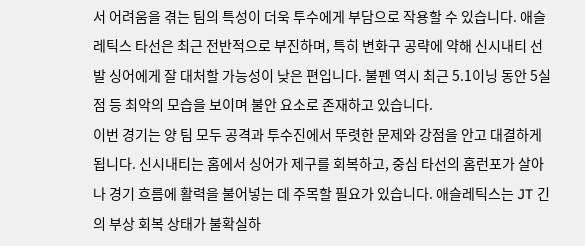서 어려움을 겪는 팀의 특성이 더욱 투수에게 부담으로 작용할 수 있습니다. 애슬레틱스 타선은 최근 전반적으로 부진하며, 특히 변화구 공략에 약해 신시내티 선발 싱어에게 잘 대처할 가능성이 낮은 편입니다. 불펜 역시 최근 5.1이닝 동안 5실점 등 최악의 모습을 보이며 불안 요소로 존재하고 있습니다.
이번 경기는 양 팀 모두 공격과 투수진에서 뚜렷한 문제와 강점을 안고 대결하게 됩니다. 신시내티는 홈에서 싱어가 제구를 회복하고, 중심 타선의 홈런포가 살아나 경기 흐름에 활력을 불어넣는 데 주목할 필요가 있습니다. 애슬레틱스는 JT 긴의 부상 회복 상태가 불확실하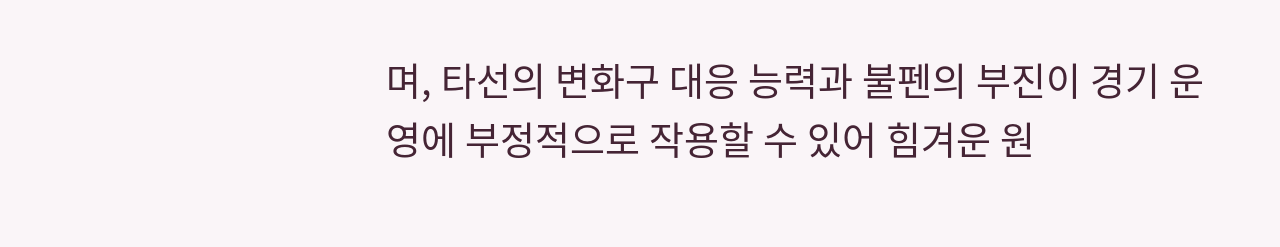며, 타선의 변화구 대응 능력과 불펜의 부진이 경기 운영에 부정적으로 작용할 수 있어 힘겨운 원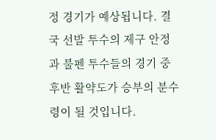정 경기가 예상됩니다. 결국 선발 투수의 제구 안정과 불펜 투수들의 경기 중 후반 활약도가 승부의 분수령이 될 것입니다.